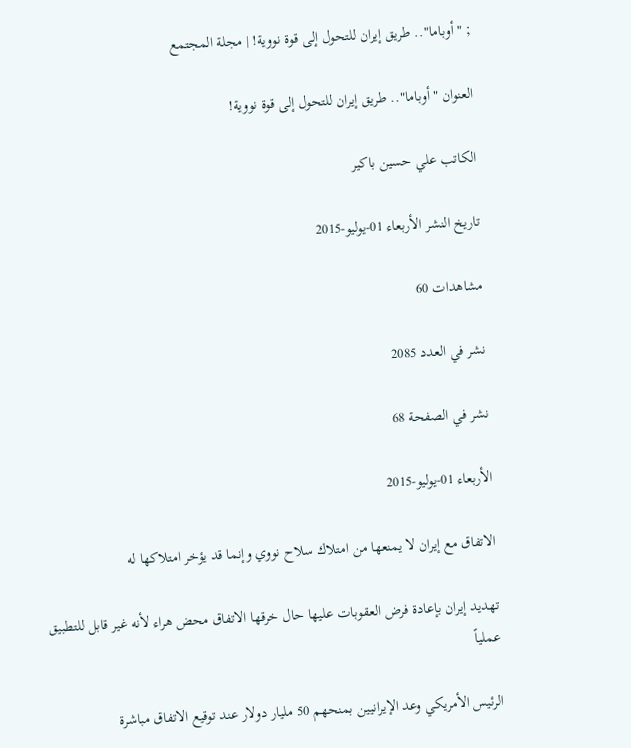; "أوباما".. طريق إيران للتحول إلى قوة نووية! | مجلة المجتمع

العنوان "أوباما".. طريق إيران للتحول إلى قوة نووية!

الكاتب علي حسين باكير

تاريخ النشر الأربعاء 01-يوليو-2015

مشاهدات 60

نشر في العدد 2085

نشر في الصفحة 68

الأربعاء 01-يوليو-2015

الاتفاق مع إيران لا يمنعها من امتلاك سلاح نووي وإنما قد يؤخر امتلاكها له

تهديد إيران بإعادة فرض العقوبات عليها حال خرقها الاتفاق محض هراء لأنه غير قابل للتطبيق عملياً

الرئيس الأمريكي وعد الإيرانيين بمنحهم 50 مليار دولار عند توقيع الاتفاق مباشرة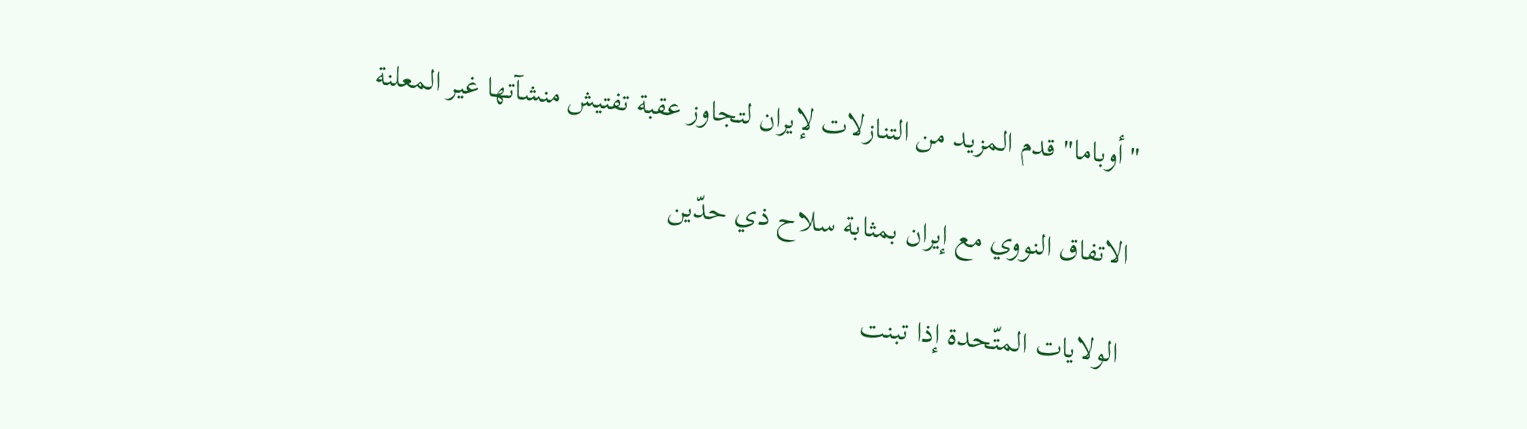"أوباما" قدم المزيد من التنازلات لإيران لتجاوز عقبة تفتيش منشآتها غير المعلنة

الاتفاق النووي مع إيران بمثابة سلاح ذي حدّين

الولايات المتّحدة إذا تبنت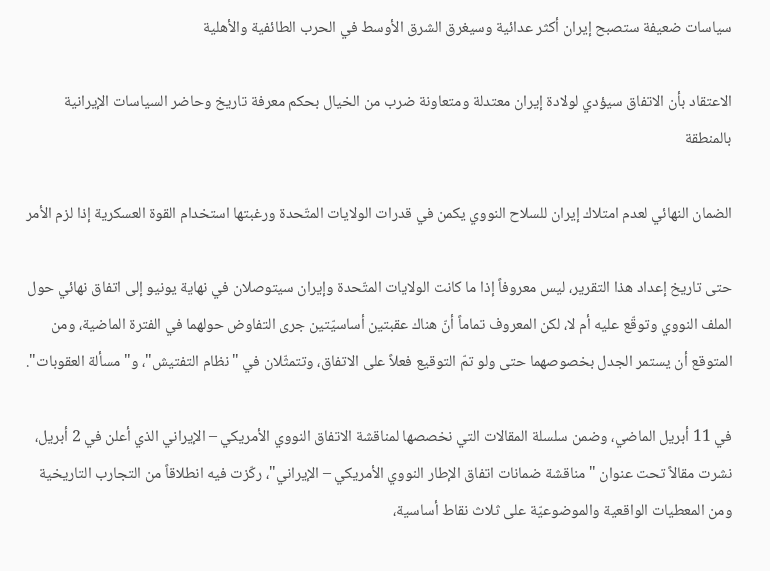سياسات ضعيفة ستصبح إيران أكثر عدائية وسيغرق الشرق الأوسط في الحرب الطائفية والأهلية

الاعتقاد بأن الاتفاق سيؤدي لولادة إيران معتدلة ومتعاونة ضرب من الخيال بحكم معرفة تاريخ وحاضر السياسات الإيرانية بالمنطقة

الضمان النهائي لعدم امتلاك إيران للسلاح النووي يكمن في قدرات الولايات المتّحدة ورغبتها استخدام القوة العسكرية إذا لزم الأمر

حتى تاريخ إعداد هذا التقرير، ليس معروفاً إذا ما كانت الولايات المتّحدة وإيران سيتوصلان في نهاية يونيو إلى اتفاق نهائي حول الملف النووي وتوقّع عليه أم لا، لكن المعروف تماماً أنّ هناك عقبتين أساسيّتين جرى التفاوض حولهما في الفترة الماضية، ومن المتوقع أن يستمر الجدل بخصوصهما حتى ولو تمّ التوقيع فعلاً على الاتفاق، وتتمثّلان في "نظام التفتيش"، و"مسألة العقوبات".

في 11 أبريل الماضي، وضمن سلسلة المقالات التي نخصصها لمناقشة الاتفاق النووي الأمريكي – الإيراني الذي أعلن في 2 أبريل، نشرت مقالاً تحت عنوان "مناقشة ضمانات اتفاق الإطار النووي الأمريكي – الإيراني"، ركّزت فيه انطلاقاً من التجارب التاريخية ومن المعطيات الواقعية والموضوعيّة على ثلاث نقاط أساسية،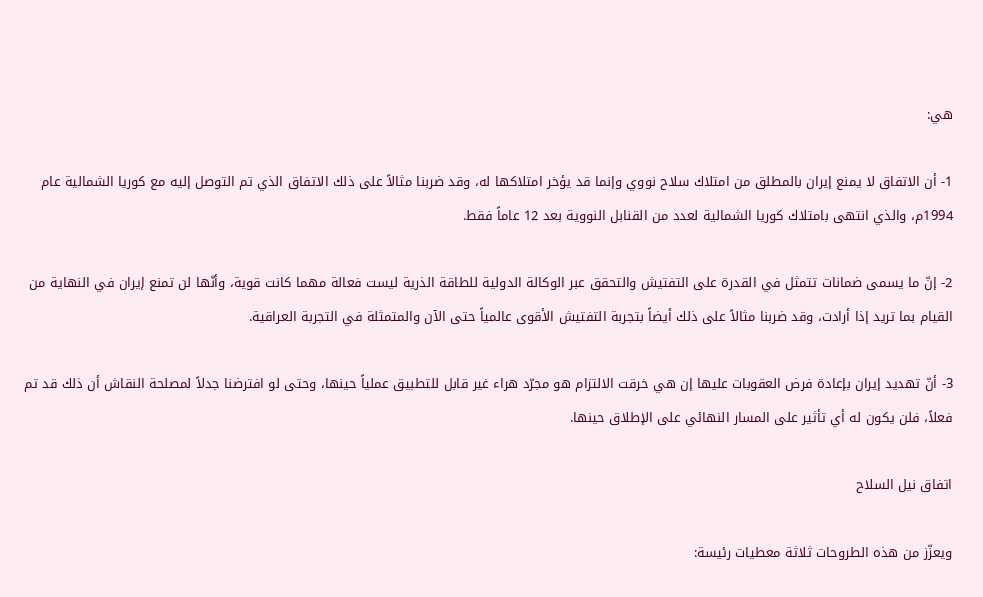هي:

1- أن الاتفاق لا يمنع إيران بالمطلق من امتلاك سلاح نووي وإنما قد يؤخر امتلاكها له، وقد ضربنا مثالاً على ذلك الاتفاق الذي تم التوصل إليه مع كوريا الشمالية عام 1994م، والذي انتهى بامتلاك كوريا الشمالية لعدد من القنابل النووية بعد 12 عاماً فقط.

2- إنّ ما يسمى ضمانات تتمثل في القدرة على التفتيش والتحقق عبر الوكالة الدولية للطاقة الذرية ليست فعالة مهما كانت قوية، وأنّها لن تمنع إيران في النهاية من القيام بما تريد إذا أرادت، وقد ضربنا مثالاً على ذلك أيضاً بتجربة التفتيش الأقوى عالمياً حتى الآن والمتمثلة في التجربة العراقية.

3- أنّ تهديد إيران بإعادة فرض العقوبات عليها إن هي خرقت الالتزام هو مجرّد هراء غير قابل للتطبيق عملياً حينها، وحتى لو افترضنا جدلاً لمصلحة النقاش أن ذلك قد تم فعلاً، فلن يكون له أي تأثير على المسار النهائي على الإطلاق حينها.

اتفاق نيل السلاح

ويعزّز من هذه الطروحات ثلاثة معطيات رئيسة: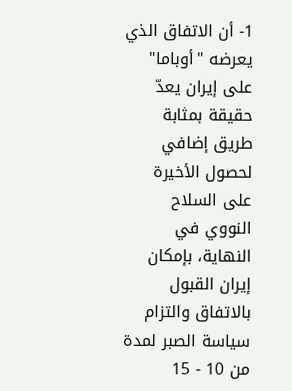1- أن الاتفاق الذي يعرضه "أوباما" على إيران يعدّ حقيقة بمثابة طريق إضافي لحصول الأخيرة على السلاح النووي في النهاية، بإمكان إيران القبول بالاتفاق والتزام سياسة الصبر لمدة من 10 - 15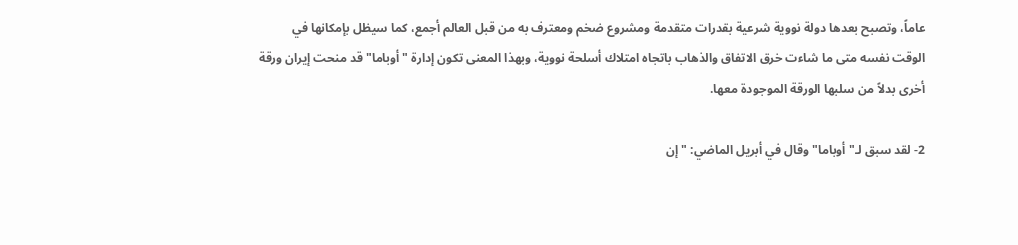عاماً، وتصبح بعدها دولة نووية شرعية بقدرات متقدمة ومشروع ضخم ومعترف به من قبل العالم أجمع، كما سيظل بإمكانها في الوقت نفسه متى ما شاءت خرق الاتفاق والذهاب باتجاه امتلاك أسلحة نووية، وبهذا المعنى تكون إدارة "أوباما" قد منحت إيران ورقة أخرى بدلاً من سلبها الورقة الموجودة معها.

2- لقد سبق لـ"أوباما" وقال في أبريل الماضي: "إن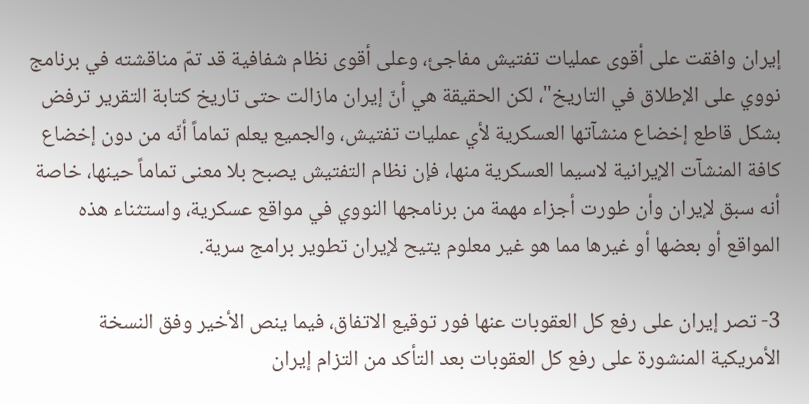إيران وافقت على أقوى عمليات تفتيش مفاجئ، وعلى أقوى نظام شفافية قد تمّ مناقشته في برنامج نووي على الإطلاق في التاريخ"، لكن الحقيقة هي أنّ إيران مازالت حتى تاريخ كتابة التقرير ترفض بشكل قاطع إخضاع منشآتها العسكرية لأي عمليات تفتيش، والجميع يعلم تماماً أنّه من دون إخضاع كافة المنشآت الإيرانية لاسيما العسكرية منها، فإن نظام التفتيش يصبح بلا معنى تماماً حينها، خاصة أنه سبق لإيران وأن طورت أجزاء مهمة من برنامجها النووي في مواقع عسكرية، واستثناء هذه المواقع أو بعضها أو غيرها مما هو غير معلوم يتيح لإيران تطوير برامج سرية.

3- تصر إيران على رفع كل العقوبات عنها فور توقيع الاتفاق، فيما ينص الأخير وفق النسخة الأمريكية المنشورة على رفع كل العقوبات بعد التأكد من التزام إيران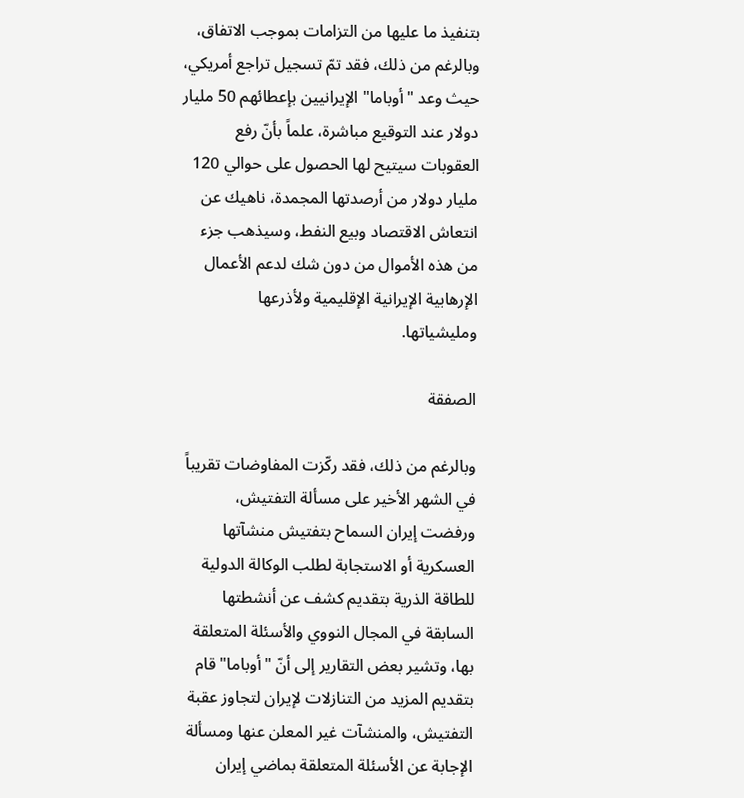بتنفيذ ما عليها من التزامات بموجب الاتفاق، وبالرغم من ذلك، فقد تمّ تسجيل تراجع أمريكي، حيث وعد "أوباما" الإيرانيين بإعطائهم 50 مليار دولار عند التوقيع مباشرة، علماً بأنّ رفع العقوبات سيتيح لها الحصول على حوالي 120 مليار دولار من أرصدتها المجمدة، ناهيك عن انتعاش الاقتصاد وبيع النفط، وسيذهب جزء من هذه الأموال من دون شك لدعم الأعمال الإرهابية الإيرانية الإقليمية ولأذرعها ومليشياتها.

الصفقة

وبالرغم من ذلك، فقد ركّزت المفاوضات تقريباً في الشهر الأخير على مسألة التفتيش، ورفضت إيران السماح بتفتيش منشآتها العسكرية أو الاستجابة لطلب الوكالة الدولية للطاقة الذرية بتقديم كشف عن أنشطتها السابقة في المجال النووي والأسئلة المتعلقة بها، وتشير بعض التقارير إلى أنّ "أوباما" قام بتقديم المزيد من التنازلات لإيران لتجاوز عقبة التفتيش، والمنشآت غير المعلن عنها ومسألة الإجابة عن الأسئلة المتعلقة بماضي إيران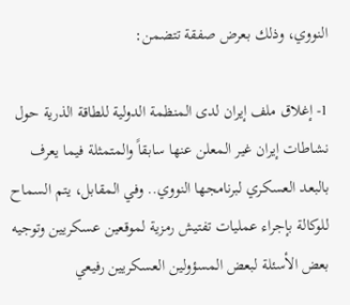النووي، وذلك بعرض صفقة تتضمن:

1- إغلاق ملف إيران لدى المنظمة الدولية للطاقة الذرية حول نشاطات إيران غير المعلن عنها سابقاً والمتمثلة فيما يعرف بالبعد العسكري لبرنامجها النووي.. وفي المقابل، يتم السماح للوكالة بإجراء عمليات تفتيش رمزية لموقعين عسكريين وتوجيه بعض الأسئلة لبعض المسؤولين العسكريين رفيعي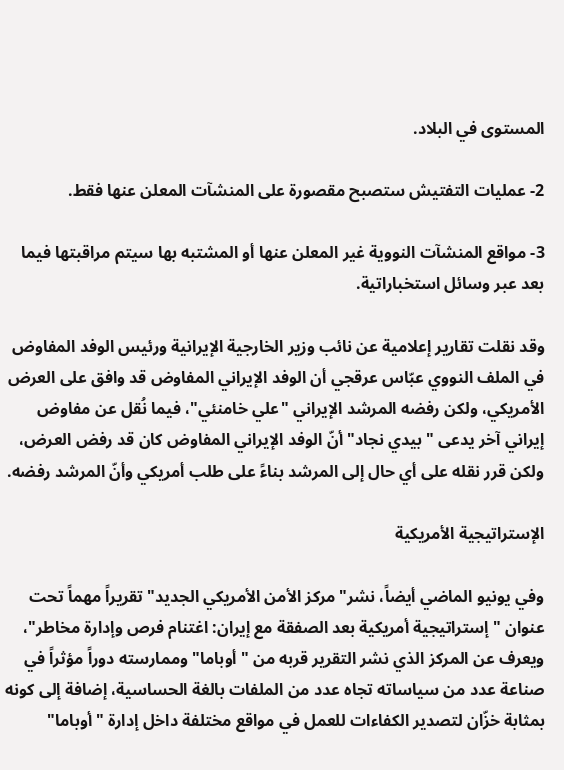المستوى في البلاد.

2- عمليات التفتيش ستصبح مقصورة على المنشآت المعلن عنها فقط.

3- مواقع المنشآت النووية غير المعلن عنها أو المشتبه بها سيتم مراقبتها فيما بعد عبر وسائل استخباراتية.

وقد نقلت تقارير إعلامية عن نائب وزير الخارجية الإيرانية ورئيس الوفد المفاوض في الملف النووي عبّاس عرقجي أن الوفد الإيراني المفاوض قد وافق على العرض الأمريكي، ولكن رفضه المرشد الإيراني "علي خامنئي"، فيما نُقل عن مفاوض إيراني آخر يدعى "بيدي نجاد" أنّ الوفد الإيراني المفاوض كان قد رفض العرض، ولكن قرر نقله على أي حال إلى المرشد بناءً على طلب أمريكي وأنّ المرشد رفضه.

الإستراتيجية الأمريكية

وفي يونيو الماضي أيضاً، نشر"مركز الأمن الأمريكي الجديد" تقريراً مهماً تحت عنوان "إستراتيجية أمريكية بعد الصفقة مع إيران: اغتنام فرص وإدارة مخاطر"، ويعرف عن المركز الذي نشر التقرير قربه من "أوباما" وممارسته دوراً مؤثراً في صناعة عدد من سياساته تجاه عدد من الملفات بالغة الحساسية، إضافة إلى كونه بمثابة خزّان لتصدير الكفاءات للعمل في مواقع مختلفة داخل إدارة "أوباما"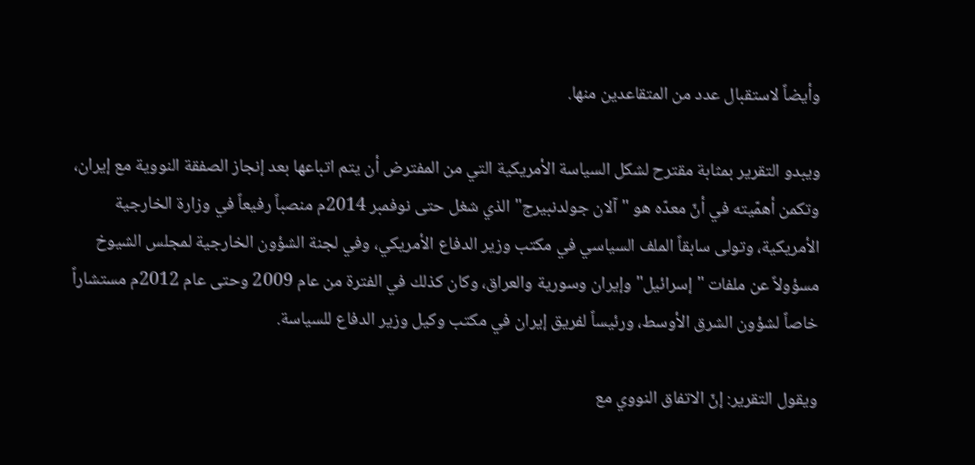وأيضاً لاستقبال عدد من المتقاعدين منها.

ويبدو التقرير بمثابة مقترح لشكل السياسة الأمريكية التي من المفترض أن يتم اتباعها بعد إنجاز الصفقة النووية مع إيران، وتكمن أهمّيته في أنّ معدّه هو "آلان جولدنبيرج" الذي شغل حتى نوفمبر 2014م منصباً رفيعاً في وزارة الخارجية الأمريكية، وتولى سابقاً الملف السياسي في مكتب وزير الدفاع الأمريكي، وفي لجنة الشؤون الخارجية لمجلس الشيوخ مسؤولاً عن ملفات "إسرائيل" وإيران وسورية والعراق، وكان كذلك في الفترة من عام 2009 وحتى عام 2012م مستشاراً خاصاً لشؤون الشرق الأوسط، ورئيساً لفريق إيران في مكتب وكيل وزير الدفاع للسياسة.

ويقول التقرير: إنّ الاتفاق النووي مع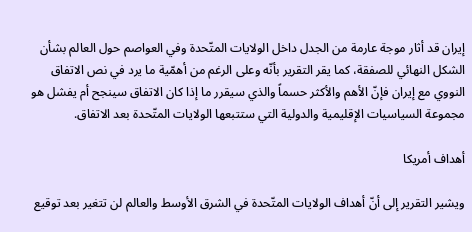إيران قد أثار موجة عارمة من الجدل داخل الولايات المتّحدة وفي العواصم حول العالم بشأن الشكل النهائي للصفقة، كما يقر التقرير بأنّه وعلى الرغم من أهمّية ما يرد في نص الاتفاق النووي مع إيران فإنّ الأهم والأكثر حسماً والذي سيقرر ما إذا كان الاتفاق سينجح أم يفشل هو مجموعة السياسيات الإقليمية والدولية التي ستتبعها الولايات المتّحدة بعد الاتفاق.

أهداف أمريكا

ويشير التقرير إلى أنّ أهداف الولايات المتّحدة في الشرق الأوسط والعالم لن تتغير بعد توقيع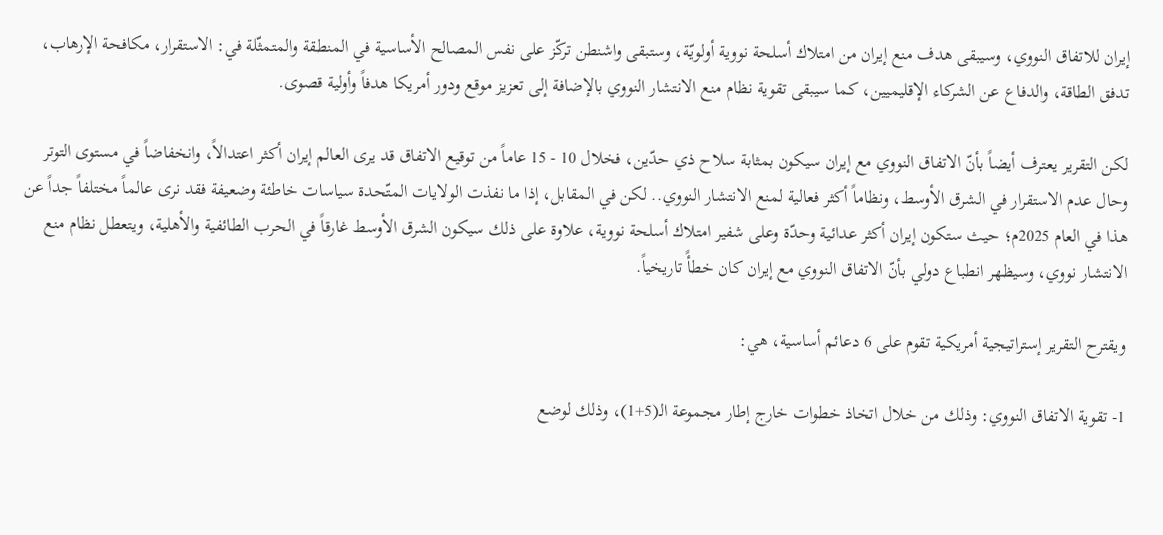إيران للاتفاق النووي، وسيبقى هدف منع إيران من امتلاك أسلحة نووية أولويّة، وستبقى واشنطن تركّز على نفس المصالح الأساسية في المنطقة والمتمثّلة في: الاستقرار، مكافحة الإرهاب، تدفق الطاقة، والدفاع عن الشركاء الإقليميين، كما سيبقى تقوية نظام منع الانتشار النووي بالإضافة إلى تعزيز موقع ودور أمريكا هدفاً وأولية قصوى.

لكن التقرير يعترف أيضاً بأنّ الاتفاق النووي مع إيران سيكون بمثابة سلاح ذي حدّين، فخلال 10 - 15 عاماً من توقيع الاتفاق قد يرى العالم إيران أكثر اعتدالاً، وانخفاضاً في مستوى التوتر وحال عدم الاستقرار في الشرق الأوسط، ونظاماً أكثر فعالية لمنع الانتشار النووي.. لكن في المقابل، إذا ما نفذت الولايات المتّحدة سياسات خاطئة وضعيفة فقد نرى عالماً مختلفاً جداً عن هذا في العام 2025م؛ حيث ستكون إيران أكثر عدائية وحدّة وعلى شفير امتلاك أسلحة نووية، علاوة على ذلك سيكون الشرق الأوسط غارقاً في الحرب الطائفية والأهلية، ويتعطل نظام منع الانتشار نووي، وسيظهر انطباع دولي بأنّ الاتفاق النووي مع إيران كان خطأً تاريخياً.

ويقترح التقرير إستراتيجية أمريكية تقوم على 6 دعائم أساسية، هي:

1- تقوية الاتفاق النووي: وذلك من خلال اتخاذ خطوات خارج إطار مجموعة الـ(5+1)، وذلك لوضع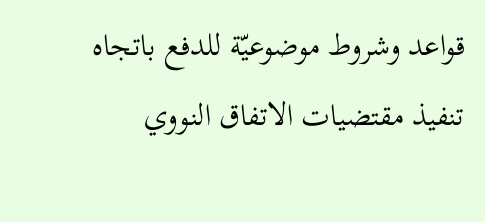قواعد وشروط موضوعيّة للدفع باتجاه تنفيذ مقتضيات الاتفاق النووي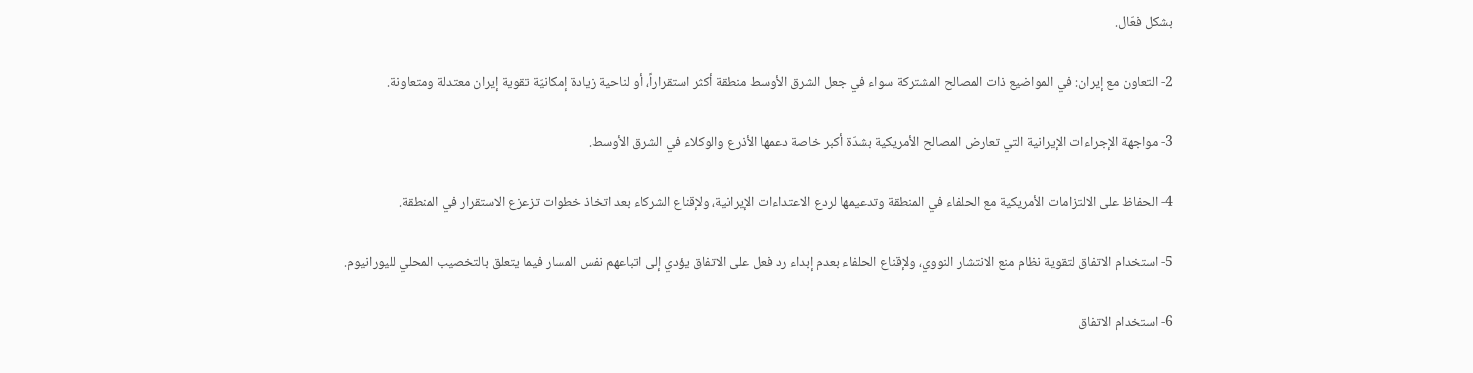بشكل فعّال.

2- التعاون مع إيران: في المواضيع ذات المصالح المشتركة سواء في جعل الشرق الأوسط منطقة أكثر استقراراً، أو لناحية زيادة إمكانيّة تقوية إيران معتدلة ومتعاونة.

3- مواجهة الإجراءات الإيرانية التي تعارض المصالح الأمريكية بشدّة أكبر خاصة دعمها الأذرع والوكلاء في الشرق الأوسط.

4- الحفاظ على الالتزامات الأمريكية مع الحلفاء في المنطقة وتدعيمها لردع الاعتداءات الإيرانية، ولإقناع الشركاء بعد اتخاذ خطوات تزعزع الاستقرار في المنطقة.

5- استخدام الاتفاق لتقوية نظام منع الانتشار النووي، ولإقناع الحلفاء بعدم إبداء رد فعل على الاتفاق يؤدي إلى اتباعهم نفس المسار فيما يتعلق بالتخصيب المحلي لليورانيوم.

6- استخدام الاتفاق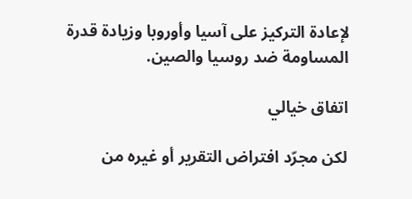لإعادة التركيز على آسيا وأوروبا وزيادة قدرة المساومة ضد روسيا والصين.

اتفاق خيالي

لكن مجرّد افتراض التقرير أو غيره من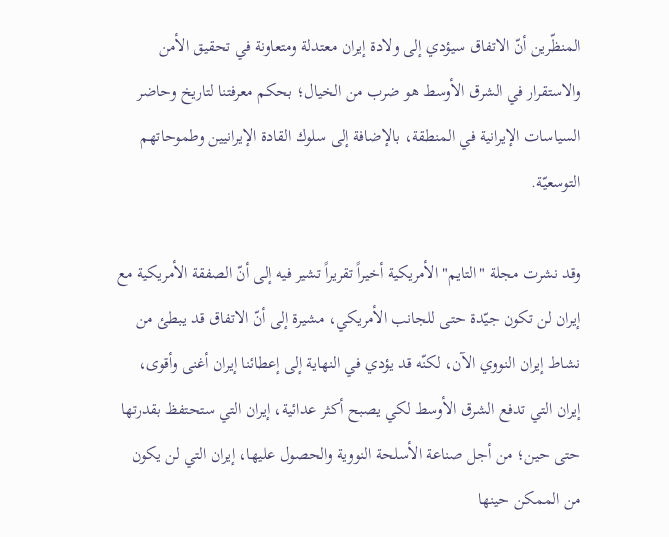المنظّرين أنّ الاتفاق سيؤدي إلى ولادة إيران معتدلة ومتعاونة في تحقيق الأمن والاستقرار في الشرق الأوسط هو ضرب من الخيال؛ بحكم معرفتنا لتاريخ وحاضر السياسات الإيرانية في المنطقة، بالإضافة إلى سلوك القادة الإيرانيين وطموحاتهم التوسعيّة.

وقد نشرت مجلة "التايم" الأمريكية أخيراً تقريراً تشير فيه إلى أنّ الصفقة الأمريكية مع إيران لن تكون جيّدة حتى للجانب الأمريكي، مشيرة إلى أنّ الاتفاق قد يبطئ من نشاط إيران النووي الآن، لكنّه قد يؤدي في النهاية إلى إعطائنا إيران أغنى وأقوى، إيران التي تدفع الشرق الأوسط لكي يصبح أكثر عدائية، إيران التي ستحتفظ بقدرتها حتى حين؛ من أجل صناعة الأسلحة النووية والحصول عليها، إيران التي لن يكون من الممكن حينها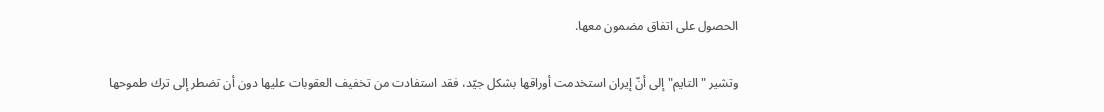الحصول على اتفاق مضمون معها.

وتشير "التايم" إلى أنّ إيران استخدمت أوراقها بشكل جيّد، فقد استفادت من تخفيف العقوبات عليها دون أن تضطر إلى ترك طموحها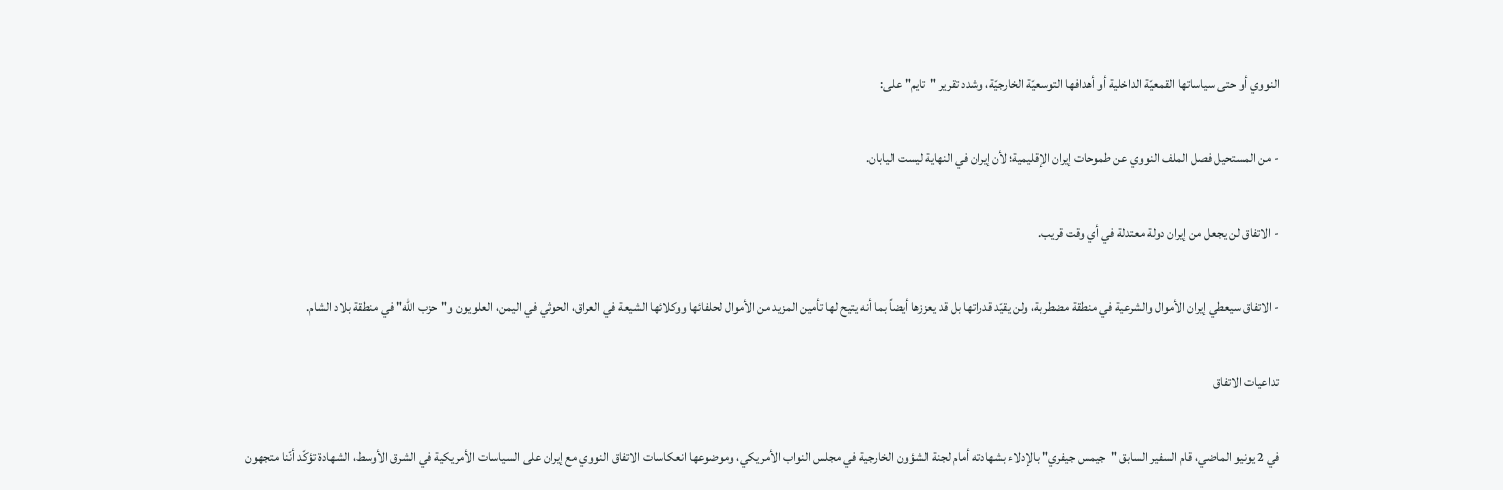النووي أو حتى سياساتها القمعيّة الداخلية أو أهدافها التوسعيّة الخارجيّة، وشدد تقرير "تايم" على:

- من المستحيل فصل الملف النووي عن طموحات إيران الإقليمية؛ لأن إيران في النهاية ليست اليابان.

- الاتفاق لن يجعل من إيران دولة معتدلة في أي وقت قريب.

- الاتفاق سيعطي إيران الأموال والشرعية في منطقة مضطربة، ولن يقيّد قدراتها بل قد يعززها أيضاً بما أنه يتيح لها تأمين المزيد من الأموال لحلفائها ووكلائها الشيعة في العراق، الحوثي في اليمن، العلويون و"حزب الله" في منطقة بلاد الشام.

تداعيات الاتفاق

في 2 يونيو الماضي، قام السفير السابق "جيمس جيفري" بالإدلاء بشهادته أمام لجنة الشؤون الخارجية في مجلس النواب الأمريكي، وموضوعها انعكاسات الاتفاق النووي مع إيران على السياسات الأمريكية في الشرق الأوسط، الشهادة تؤكّد أنّنا متجهون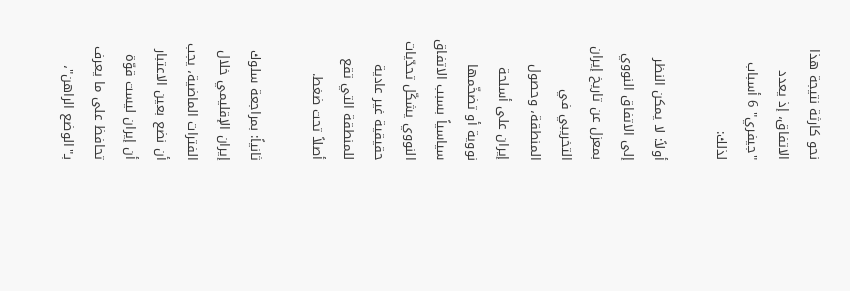نحو كارثة نتيجة هذا الاتفاق، إذ يعدد "جيفري" 6 أسباب لذلك:

أولاً: لا يمكن النظر إلى الاتفاق النووي بمعزل عن تاريخ إيران التخريبي في المنطقة، وحصول إيران على أسلحة نووية أو تضخّمها سياسياً بسبب الاتفاق النووي يشكّل تحدّيات حقيقية غير عادية للمنطقة التي تقع أصلاً تحت ضغط.

ثانياً: بمراجعة سلوك إيران الإقليمي خلال الفترات الماضية، يجب أن نضع بعين الاعتبار أن إيران ليست قوّة تحافظ على ما يعرف بـ"الوضع الراهن"،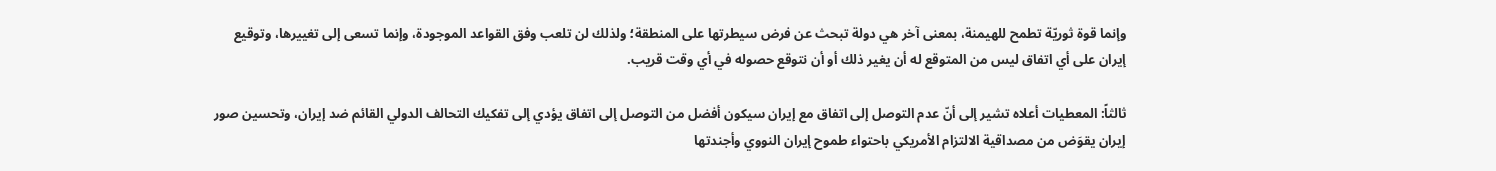وإنما قوة ثوريّة تطمح للهيمنة، بمعنى آخر هي دولة تبحث عن فرض سيطرتها على المنطقة؛ ولذلك لن تلعب وفق القواعد الموجودة، وإنما تسعى إلى تغييرها، وتوقيع إيران على أي اتفاق ليس من المتوقع له أن يغير ذلك أو أن نتوقع حصوله في أي وقت قريب.

ثالثاً: المعطيات أعلاه تشير إلى أنّ عدم التوصل إلى اتفاق مع إيران سيكون أفضل من التوصل إلى اتفاق يؤدي إلى تفكيك التحالف الدولي القائم ضد إيران، وتحسين صور إيران يقوَض من مصداقية الالتزام الأمريكي باحتواء طموح إيران النووي وأجندتها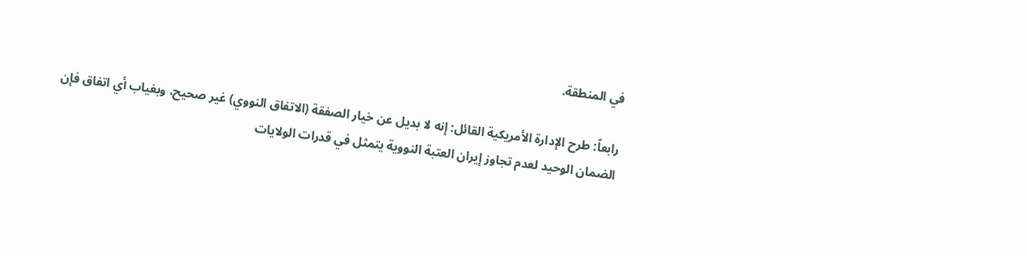في المنطقة.

رابعاً: طرح الإدارة الأمريكية القائل: إنه لا بديل عن خيار الصفقة (الاتفاق النووي) غير صحيح، وبغياب أي اتفاق فإن الضمان الوحيد لعدم تجاوز إيران العتبة النووية يتمثل في قدرات الولايات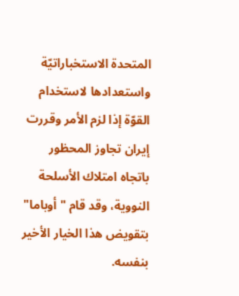المتحدة الاستخباراتيّة واستعدادها لاستخدام القوّة إذا لزم الأمر وقررت إيران تجاوز المحظور باتجاه امتلاك الأسلحة النووية، وقد قام "أوباما" بتقويض هذا الخيار الأخير بنفسه.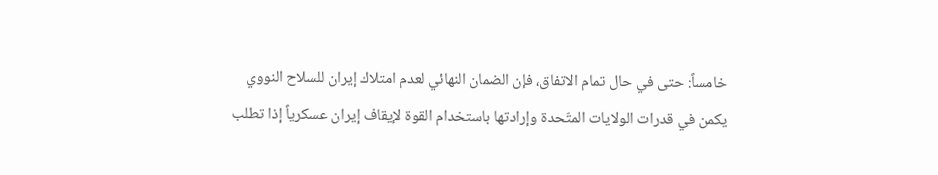خامساً: حتى في حال تمام الاتفاق، فإن الضمان النهائي لعدم امتلاك إيران للسلاح النووي يكمن في قدرات الولايات المتّحدة وإرادتها باستخدام القوة لإيقاف إيران عسكرياً إذا تطلب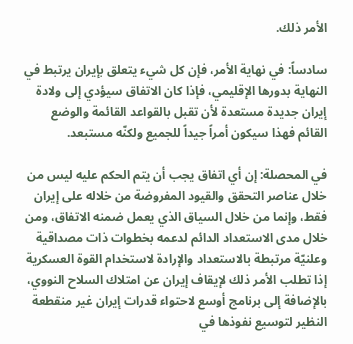الأمر ذلك.

سادساً: في نهاية الأمر، فإن كل شيء يتعلق بإيران يرتبط في النهاية بدورها الإقليمي، فإذا كان الاتفاق سيؤدي إلى ولادة إيران جديدة مستعدة لأن تقبل بالقواعد القائمة والوضع القائم فهذا سيكون أمراً جيداً للجميع ولكنّه مستبعد.

في المحصلة: إن أي اتفاق يجب أن يتم الحكم عليه ليس من خلال عناصر التحقق والقيود المفروضة من خلاله على إيران فقط، وإنما من خلال السياق الذي يعمل ضمنه الاتفاق، ومن خلال مدى الاستعداد الدائم لدعمه بخطوات ذات مصداقية وعلنيّة مرتبطة بالاستعداد والإرادة لاستخدام القوة العسكرية إذا تطلب الأمر ذلك لإيقاف إيران عن امتلاك السلاح النووي، بالإضافة إلى برنامج أوسع لاحتواء قدرات إيران غير منقطعة النظير لتوسيع نفوذها في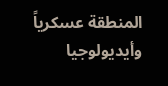المنطقة عسكرياً وأيديولوجيا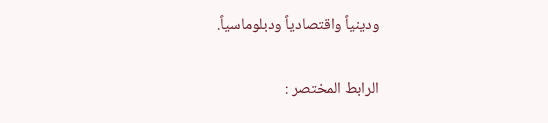ودينياً واقتصادياً ودبلوماسياً.

الرابط المختصر :